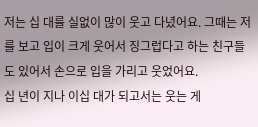저는 십 대를 실없이 많이 웃고 다녔어요. 그때는 저를 보고 입이 크게 웃어서 징그럽다고 하는 친구들도 있어서 손으로 입을 가리고 웃었어요.
십 년이 지나 이십 대가 되고서는 웃는 게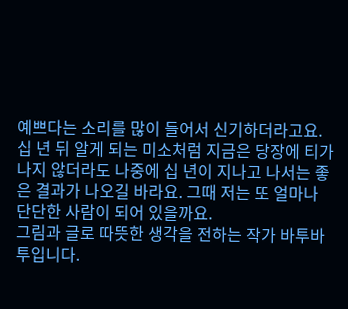예쁘다는 소리를 많이 들어서 신기하더라고요.
십 년 뒤 알게 되는 미소처럼 지금은 당장에 티가 나지 않더라도 나중에 십 년이 지나고 나서는 좋은 결과가 나오길 바라요. 그때 저는 또 얼마나 단단한 사람이 되어 있을까요.
그림과 글로 따뜻한 생각을 전하는 작가 바투바투입니다.